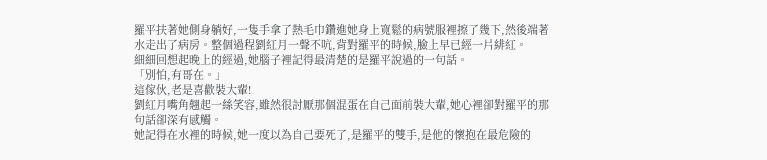羅平扶著她側身躺好,一隻手拿了熱毛巾鑽進她身上寬鬆的病號服裡擦了幾下,然後端著水走出了病房。整個過程劉紅月一聲不吭,背對羅平的時候,臉上早已經一片緋紅。
細細回想起晚上的經過,她腦子裡記得最清楚的是羅平說過的一句話。
「別怕,有哥在。」
這傢伙,老是喜歡裝大輩!
劉紅月嘴角翹起一絲笑容,雖然很討厭那個混蛋在自己面前裝大輩,她心裡卻對羅平的那句話卻深有感觸。
她記得在水裡的時候,她一度以為自己要死了,是羅平的雙手,是他的懷抱在最危險的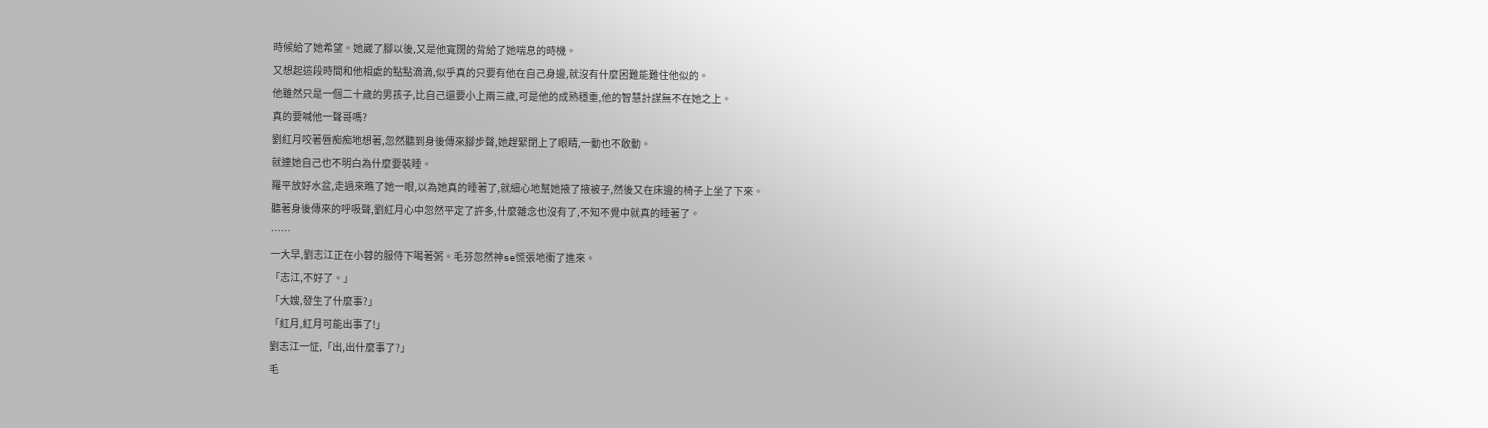時候給了她希望。她崴了腳以後,又是他寬闊的背給了她喘息的時機。
又想起這段時間和他相處的點點滴滴,似乎真的只要有他在自己身邊,就沒有什麼困難能難住他似的。
他雖然只是一個二十歲的男孩子,比自己還要小上兩三歲,可是他的成熟穩重,他的智慧計謀無不在她之上。
真的要喊他一聲哥嗎?
劉紅月咬著唇痴痴地想著,忽然聽到身後傳來腳步聲,她趕緊閉上了眼睛,一動也不敢動。
就連她自己也不明白為什麼要裝睡。
羅平放好水盆,走過來瞧了她一眼,以為她真的睡著了,就細心地幫她掖了掖被子,然後又在床邊的椅子上坐了下來。
聽著身後傳來的呼吸聲,劉紅月心中忽然平定了許多,什麼雜念也沒有了,不知不覺中就真的睡著了。
……
一大早,劉志江正在小蓉的服侍下喝著粥。毛芬忽然神se慌張地衝了進來。
「志江,不好了。」
「大嫂,發生了什麼事?」
「紅月,紅月可能出事了!」
劉志江一怔,「出,出什麼事了?」
毛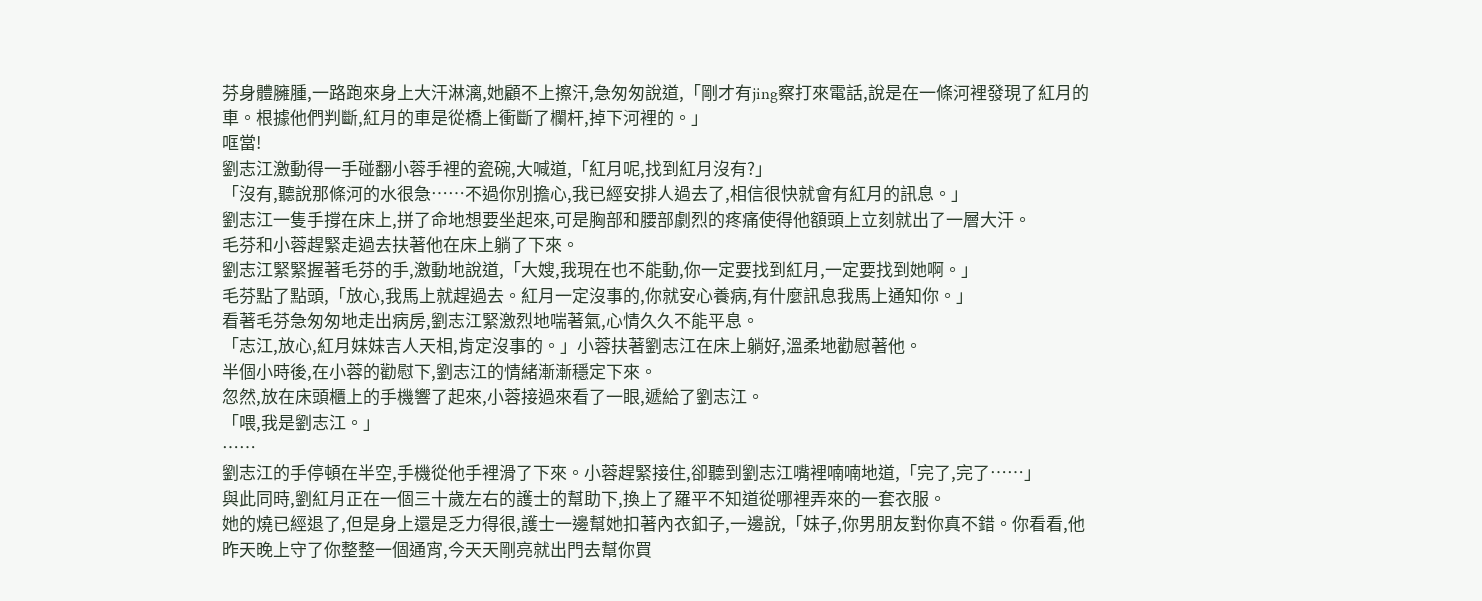芬身體臃腫,一路跑來身上大汗淋漓,她顧不上擦汗,急匆匆說道,「剛才有jing察打來電話,說是在一條河裡發現了紅月的車。根據他們判斷,紅月的車是從橋上衝斷了欄杆,掉下河裡的。」
哐當!
劉志江激動得一手碰翻小蓉手裡的瓷碗,大喊道,「紅月呢,找到紅月沒有?」
「沒有,聽說那條河的水很急……不過你別擔心,我已經安排人過去了,相信很快就會有紅月的訊息。」
劉志江一隻手撐在床上,拼了命地想要坐起來,可是胸部和腰部劇烈的疼痛使得他額頭上立刻就出了一層大汗。
毛芬和小蓉趕緊走過去扶著他在床上躺了下來。
劉志江緊緊握著毛芬的手,激動地說道,「大嫂,我現在也不能動,你一定要找到紅月,一定要找到她啊。」
毛芬點了點頭,「放心,我馬上就趕過去。紅月一定沒事的,你就安心養病,有什麼訊息我馬上通知你。」
看著毛芬急匆匆地走出病房,劉志江緊激烈地喘著氣,心情久久不能平息。
「志江,放心,紅月妹妹吉人天相,肯定沒事的。」小蓉扶著劉志江在床上躺好,溫柔地勸慰著他。
半個小時後,在小蓉的勸慰下,劉志江的情緒漸漸穩定下來。
忽然,放在床頭櫃上的手機響了起來,小蓉接過來看了一眼,遞給了劉志江。
「喂,我是劉志江。」
……
劉志江的手停頓在半空,手機從他手裡滑了下來。小蓉趕緊接住,卻聽到劉志江嘴裡喃喃地道,「完了,完了……」
與此同時,劉紅月正在一個三十歲左右的護士的幫助下,換上了羅平不知道從哪裡弄來的一套衣服。
她的燒已經退了,但是身上還是乏力得很,護士一邊幫她扣著內衣釦子,一邊說,「妹子,你男朋友對你真不錯。你看看,他昨天晚上守了你整整一個通宵,今天天剛亮就出門去幫你買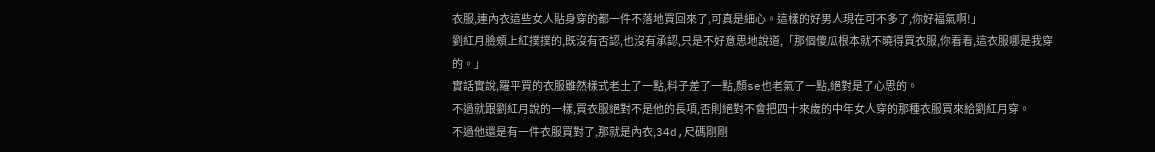衣服,連內衣這些女人貼身穿的都一件不落地買回來了,可真是細心。這樣的好男人現在可不多了,你好福氣啊!」
劉紅月臉頰上紅撲撲的,既沒有否認,也沒有承認,只是不好意思地說道,「那個傻瓜根本就不曉得買衣服,你看看,這衣服哪是我穿的。」
實話實說,羅平買的衣服雖然樣式老土了一點,料子差了一點,顏se也老氣了一點,絕對是了心思的。
不過就跟劉紅月說的一樣,買衣服絕對不是他的長項,否則絕對不會把四十來歲的中年女人穿的那種衣服買來給劉紅月穿。
不過他還是有一件衣服買對了,那就是內衣,34d,尺碼剛剛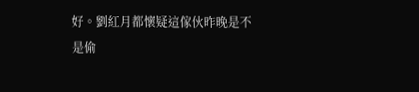好。劉紅月都懷疑這傢伙昨晚是不是偷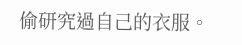偷研究過自己的衣服。